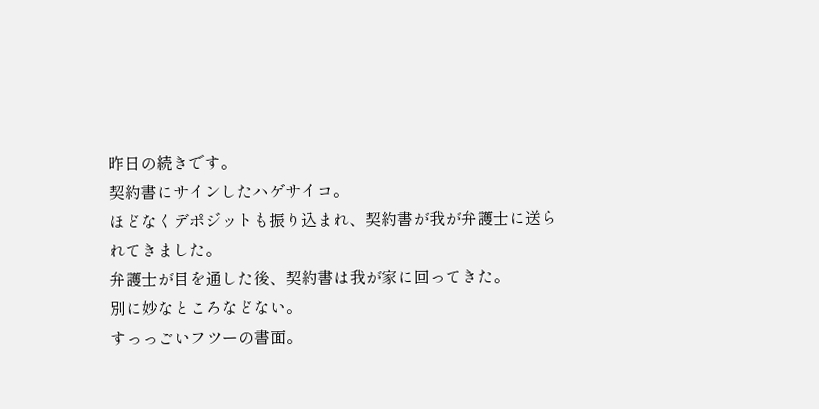昨日の続きです。
契約書にサインしたハゲサイコ。
ほどなくデポジットも振り込まれ、契約書が我が弁護士に送られてきました。
弁護士が目を通した後、契約書は我が家に回ってきた。
別に妙なところなどない。
すっっごいフツーの書面。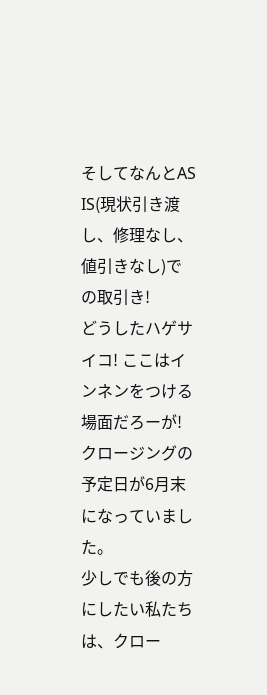そしてなんとAS IS(現状引き渡し、修理なし、値引きなし)での取引き!
どうしたハゲサイコ! ここはインネンをつける場面だろーが!
クロージングの予定日が6月末になっていました。
少しでも後の方にしたい私たちは、クロー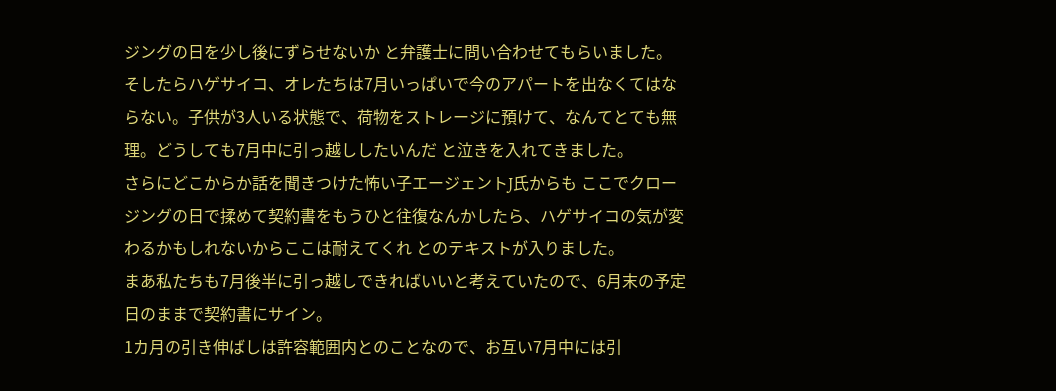ジングの日を少し後にずらせないか と弁護士に問い合わせてもらいました。
そしたらハゲサイコ、オレたちは7月いっぱいで今のアパートを出なくてはならない。子供が3人いる状態で、荷物をストレージに預けて、なんてとても無理。どうしても7月中に引っ越ししたいんだ と泣きを入れてきました。
さらにどこからか話を聞きつけた怖い子エージェントJ氏からも ここでクロージングの日で揉めて契約書をもうひと往復なんかしたら、ハゲサイコの気が変わるかもしれないからここは耐えてくれ とのテキストが入りました。
まあ私たちも7月後半に引っ越しできればいいと考えていたので、6月末の予定日のままで契約書にサイン。
1カ月の引き伸ばしは許容範囲内とのことなので、お互い7月中には引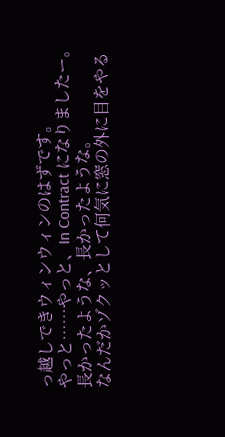っ越しできウィンウィンのはずです。
やっと……やっと、In Contract になりましたー。
長かったような、長かったような。
なんだかゾクッとして何気に窓の外に目をやる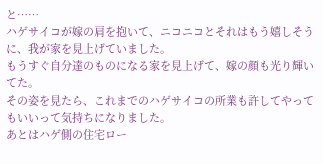と……
ハゲサイコが嫁の肩を抱いて、ニコニコとそれはもう嬉しそうに、我が家を見上げていました。
もうすぐ自分達のものになる家を見上げて、嫁の顔も光り輝いてた。
その姿を見たら、これまでのハゲサイコの所業も許してやってもいいって気持ちになりました。
あとはハゲ側の住宅ロー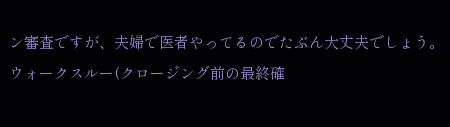ン審査ですが、夫婦で医者やってるのでたぶん大丈夫でしょう。
ウォークスルー(クロージング前の最終確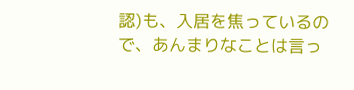認)も、入居を焦っているので、あんまりなことは言っ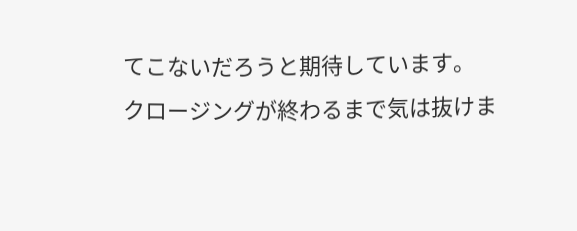てこないだろうと期待しています。
クロージングが終わるまで気は抜けま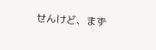せんけど、まず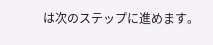は次のステップに進めます。